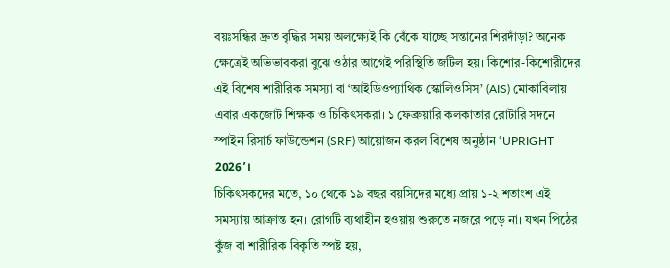বয়ঃসন্ধির দ্রুত বৃদ্ধির সময় অলক্ষ্যেই কি বেঁকে যাচ্ছে সন্তানের শিরদাঁড়া? অনেক ক্ষেত্রেই অভিভাবকরা বুঝে ওঠার আগেই পরিস্থিতি জটিল হয়। কিশোর-কিশোরীদের এই বিশেষ শারীরিক সমস্যা বা ‘আইডিওপ্যাথিক স্কোলিওসিস’ (AIS) মোকাবিলায় এবার একজোট শিক্ষক ও চিকিৎসকরা। ১ ফেব্রুয়ারি কলকাতার রোটারি সদনে স্পাইন রিসার্চ ফাউন্ডেশন (SRF) আয়োজন করল বিশেষ অনুষ্ঠান ‘UPRIGHT 2026’।
চিকিৎসকদের মতে, ১০ থেকে ১৯ বছর বয়সিদের মধ্যে প্রায় ১-২ শতাংশ এই সমস্যায় আক্রান্ত হন। রোগটি ব্যথাহীন হওয়ায় শুরুতে নজরে পড়ে না। যখন পিঠের কুঁজ বা শারীরিক বিকৃতি স্পষ্ট হয়,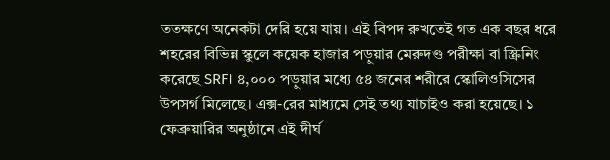ততক্ষণে অনেকটা দেরি হয়ে যায়। এই বিপদ রুখতেই গত এক বছর ধরে শহরের বিভিন্ন স্কুলে কয়েক হাজার পড়ুয়ার মেরুদণ্ড পরীক্ষা বা স্ক্রিনিং করেছে SRF। ৪,০০০ পড়ুয়ার মধ্যে ৫৪ জনের শরীরে স্কোলিওসিসের উপসর্গ মিলেছে। এক্স-রের মাধ্যমে সেই তথ্য যাচাইও করা হয়েছে। ১ ফেব্রুয়ারির অনুষ্ঠানে এই দীর্ঘ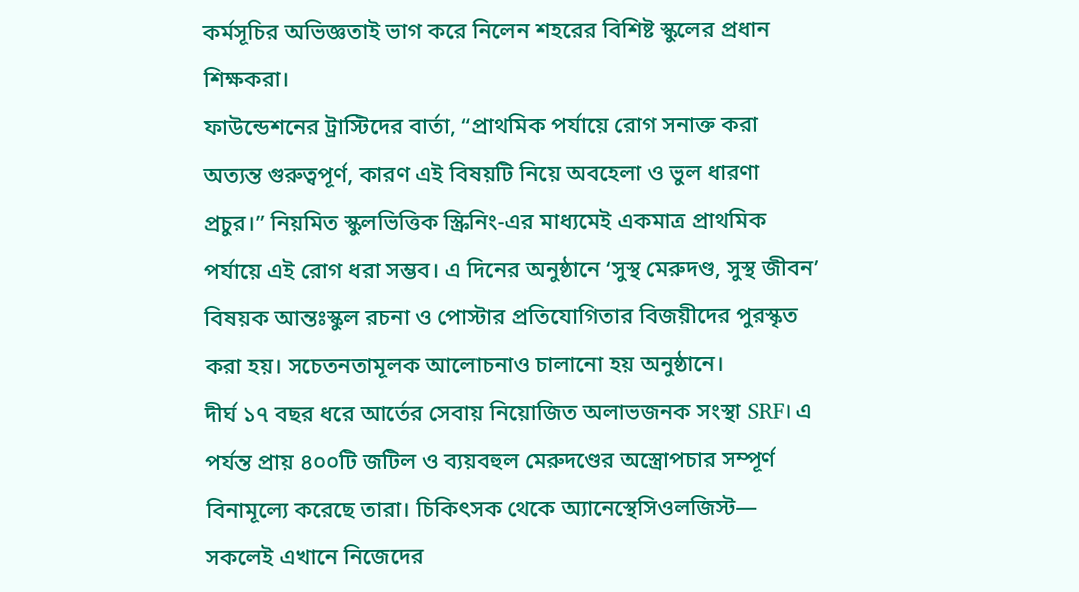কর্মসূচির অভিজ্ঞতাই ভাগ করে নিলেন শহরের বিশিষ্ট স্কুলের প্রধান শিক্ষকরা।
ফাউন্ডেশনের ট্রাস্টিদের বার্তা, “প্রাথমিক পর্যায়ে রোগ সনাক্ত করা অত্যন্ত গুরুত্বপূর্ণ, কারণ এই বিষয়টি নিয়ে অবহেলা ও ভুল ধারণা প্রচুর।” নিয়মিত স্কুলভিত্তিক স্ক্রিনিং-এর মাধ্যমেই একমাত্র প্রাথমিক পর্যায়ে এই রোগ ধরা সম্ভব। এ দিনের অনুষ্ঠানে ‘সুস্থ মেরুদণ্ড, সুস্থ জীবন’ বিষয়ক আন্তঃস্কুল রচনা ও পোস্টার প্রতিযোগিতার বিজয়ীদের পুরস্কৃত করা হয়। সচেতনতামূলক আলোচনাও চালানো হয় অনুষ্ঠানে।
দীর্ঘ ১৭ বছর ধরে আর্তের সেবায় নিয়োজিত অলাভজনক সংস্থা SRF। এ পর্যন্ত প্রায় ৪০০টি জটিল ও ব্যয়বহুল মেরুদণ্ডের অস্ত্রোপচার সম্পূর্ণ বিনামূল্যে করেছে তারা। চিকিৎসক থেকে অ্যানেস্থেসিওলজিস্ট— সকলেই এখানে নিজেদের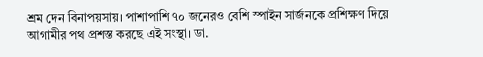শ্রম দেন বিনাপয়সায়। পাশাপাশি ৭০ জনেরও বেশি স্পাইন সার্জনকে প্রশিক্ষণ দিয়ে আগামীর পথ প্রশস্ত করছে এই সংস্থা। ডা.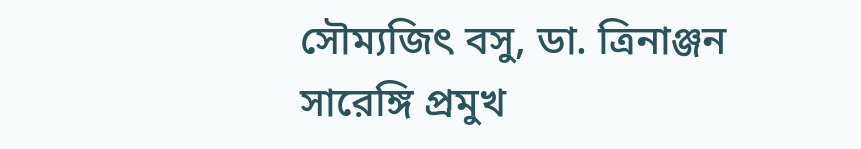সৌম্যজিৎ বসু, ডা. ত্রিনাঞ্জন সারেঙ্গি প্রমুখ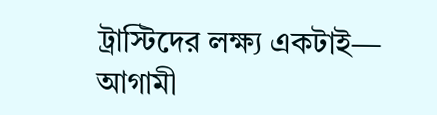ট্রাস্টিদের লক্ষ্য একটাই— আগামী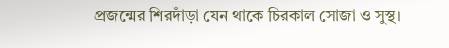প্রজন্মের শিরদাঁড়া যেন থাকে চিরকাল সোজা ও সুস্থ।